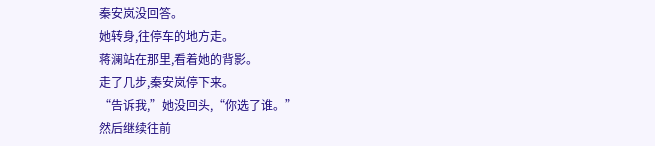秦安岚没回答。
她转身,往停车的地方走。
蒋澜站在那里,看着她的背影。
走了几步,秦安岚停下来。
“告诉我,”她没回头,“你选了谁。”
然后继续往前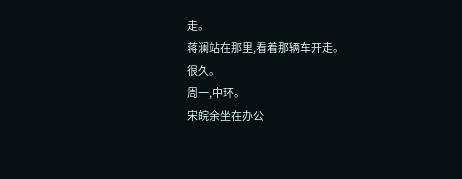走。
蒋澜站在那里,看着那辆车开走。
很久。
周一,中环。
宋皖余坐在办公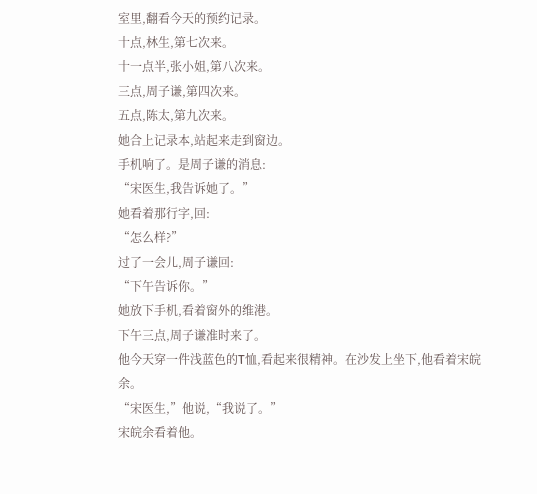室里,翻看今天的预约记录。
十点,林生,第七次来。
十一点半,张小姐,第八次来。
三点,周子谦,第四次来。
五点,陈太,第九次来。
她合上记录本,站起来走到窗边。
手机响了。是周子谦的消息:
“宋医生,我告诉她了。”
她看着那行字,回:
“怎么样?”
过了一会儿,周子谦回:
“下午告诉你。”
她放下手机,看着窗外的维港。
下午三点,周子谦准时来了。
他今天穿一件浅蓝色的T恤,看起来很精神。在沙发上坐下,他看着宋皖余。
“宋医生,”他说,“我说了。”
宋皖余看着他。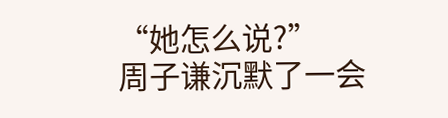“她怎么说?”
周子谦沉默了一会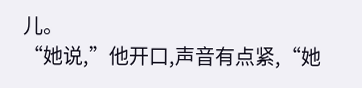儿。
“她说,”他开口,声音有点紧,“她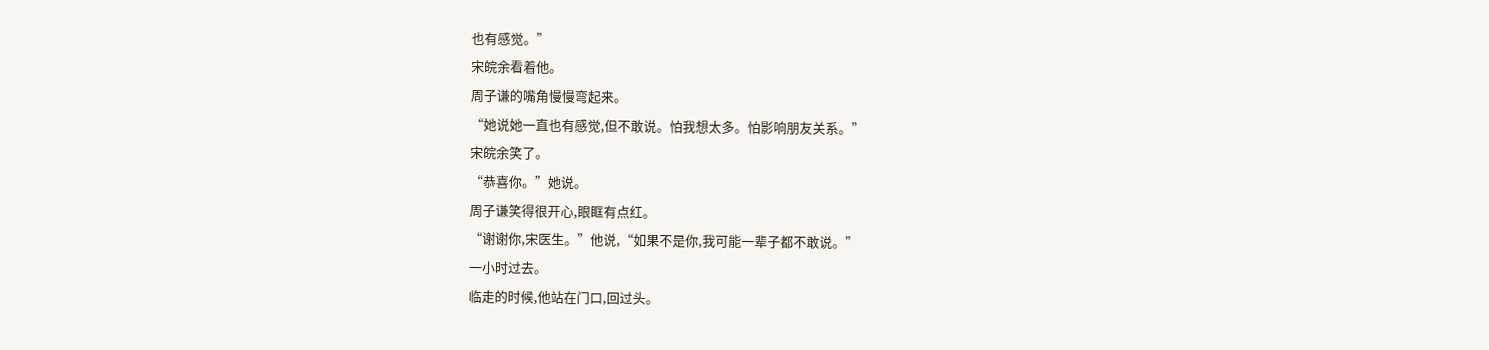也有感觉。”
宋皖余看着他。
周子谦的嘴角慢慢弯起来。
“她说她一直也有感觉,但不敢说。怕我想太多。怕影响朋友关系。”
宋皖余笑了。
“恭喜你。”她说。
周子谦笑得很开心,眼眶有点红。
“谢谢你,宋医生。”他说,“如果不是你,我可能一辈子都不敢说。”
一小时过去。
临走的时候,他站在门口,回过头。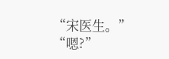“宋医生。”
“嗯?”